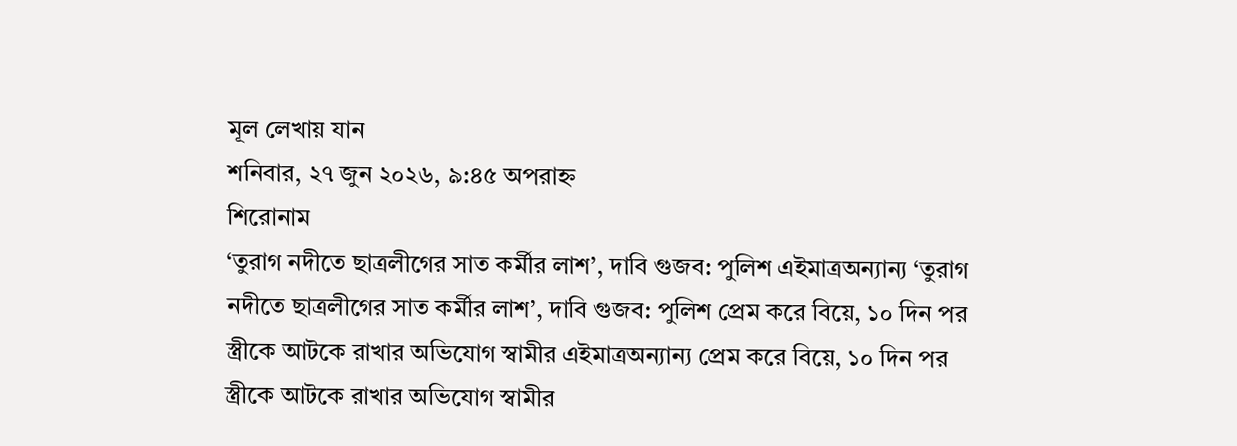মূল লেখায় যান
শনিবার, ২৭ জুন ২০২৬, ৯:৪৫ অপরাহ্ন
শিরোনাম
‘তুরাগ নদীতে ছাত্রলীগের সাত কর্মীর লাশ’, দাবি গুজব: পুলিশ এইমাত্রঅন্যান্য ‘তুরাগ নদীতে ছাত্রলীগের সাত কর্মীর লাশ’, দাবি গুজব: পুলিশ প্রেম করে বিয়ে, ১০ দিন পর স্ত্রীকে আটকে রাখার অভিযোগ স্বামীর এইমাত্রঅন্যান্য প্রেম করে বিয়ে, ১০ দিন পর স্ত্রীকে আটকে রাখার অভিযোগ স্বামীর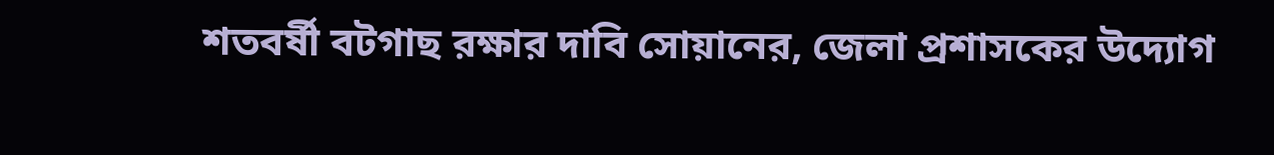শতবর্ষী বটগাছ রক্ষার দাবি সোয়ানের, জেলা প্রশাসকের উদ্যোগ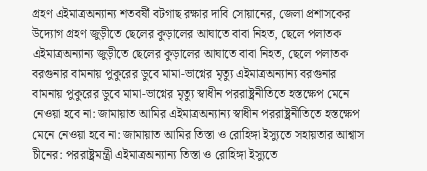গ্রহণ এইমাত্রঅন্যান্য শতবর্ষী বটগাছ রক্ষার দাবি সোয়ানের, জেলা প্রশাসকের উদ্যোগ গ্রহণ জুড়ীতে ছেলের কুড়ালের আঘাতে বাবা নিহত, ছেলে পলাতক এইমাত্রঅন্যান্য জুড়ীতে ছেলের কুড়ালের আঘাতে বাবা নিহত, ছেলে পলাতক বরগুনার বামনায় পুকুরের ডুবে মামা-ভাগ্নের মৃত্যু এইমাত্রঅন্যান্য বরগুনার বামনায় পুকুরের ডুবে মামা-ভাগ্নের মৃত্যু স্বাধীন পররাষ্ট্রনীতিতে হস্তক্ষেপ মেনে নেওয়া হবে না: জামায়াত আমির এইমাত্রঅন্যান্য স্বাধীন পররাষ্ট্রনীতিতে হস্তক্ষেপ মেনে নেওয়া হবে না: জামায়াত আমির তিস্তা ও রোহিঙ্গা ইস্যুতে সহায়তার আশ্বাস চীনের: পররাষ্ট্রমন্ত্রী এইমাত্রঅন্যান্য তিস্তা ও রোহিঙ্গা ইস্যুতে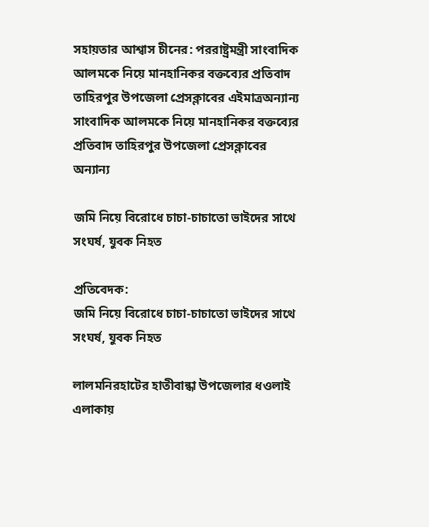সহায়তার আশ্বাস চীনের: পররাষ্ট্রমন্ত্রী সাংবাদিক আলমকে নিয়ে মানহানিকর বক্তব্যের প্রতিবাদ তাহিরপুর উপজেলা প্রেসক্লাবের এইমাত্রঅন্যান্য সাংবাদিক আলমকে নিয়ে মানহানিকর বক্তব্যের প্রতিবাদ তাহিরপুর উপজেলা প্রেসক্লাবের
অন্যান্য

জমি নিয়ে বিরোধে চাচা-চাচাতো ভাইদের সাথে সংঘর্ষ, যুবক নিহত

প্রতিবেদক:
জমি নিয়ে বিরোধে চাচা-চাচাতো ভাইদের সাথে সংঘর্ষ, যুবক নিহত

লালমনিরহাটের হাতীবান্ধা উপজেলার ধওলাই এলাকায়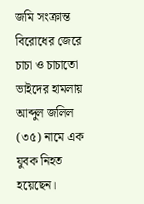জমি সংক্রান্ত বিরোধের জেরে চাচা ও চাচাতো ভাইদের হামলায় আব্দুল জলিল (৩৫) নামে এক যুবক নিহত হয়েছেন।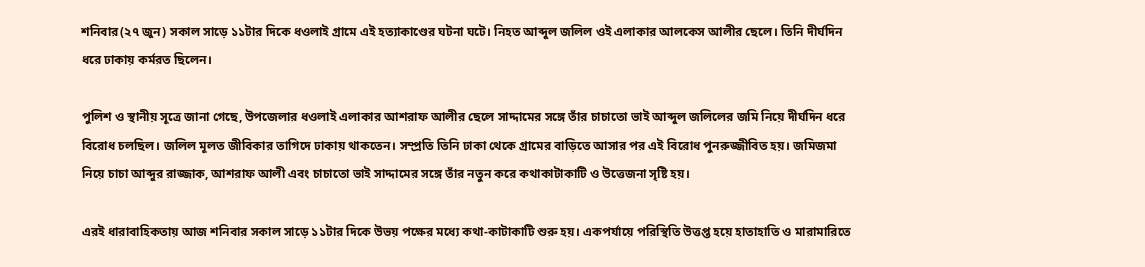শনিবার(২৭ জুন) সকাল সাড়ে ১১টার দিকে ধওলাই গ্রামে এই হত্যাকাণ্ডের ঘটনা ঘটে। নিহত আব্দুল জলিল ওই এলাকার আলকেস আলীর ছেলে। তিনি দীর্ঘদিন ধরে ঢাকায় কর্মরত ছিলেন।

পুলিশ ও স্থানীয় সূত্রে জানা গেছে, উপজেলার ধওলাই এলাকার আশরাফ আলীর ছেলে সাদ্দামের সঙ্গে তাঁর চাচাতো ভাই আব্দুল জলিলের জমি নিয়ে দীর্ঘদিন ধরে বিরোধ চলছিল। জলিল মূলত জীবিকার তাগিদে ঢাকায় থাকতেন। সম্প্রতি তিনি ঢাকা থেকে গ্রামের বাড়িতে আসার পর এই বিরোধ পুনরুজ্জীবিত হয়। জমিজমা নিয়ে চাচা আব্দুর রাজ্জাক, আশরাফ আলী এবং চাচাতো ভাই সাদ্দামের সঙ্গে তাঁর নতুন করে কথাকাটাকাটি ও উত্তেজনা সৃষ্টি হয়।

এরই ধারাবাহিকতায় আজ শনিবার সকাল সাড়ে ১১টার দিকে উভয় পক্ষের মধ্যে কথা-কাটাকাটি শুরু হয়। একপর্যায়ে পরিস্থিতি উত্তপ্ত হয়ে হাতাহাতি ও মারামারিতে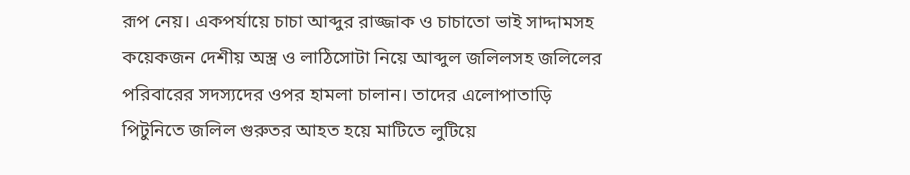রূপ নেয়। একপর্যায়ে চাচা আব্দুর রাজ্জাক ও চাচাতো ভাই সাদ্দামসহ কয়েকজন দেশীয় অস্ত্র ও লাঠিসোটা নিয়ে আব্দুল জলিলসহ জলিলের পরিবারের সদস্যদের ওপর হামলা চালান। তাদের এলোপাতাড়ি পিটুনিতে জলিল গুরুতর আহত হয়ে মাটিতে লুটিয়ে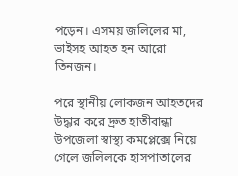পড়েন। এসময় জলিলের মা, ভাইসহ আহত হন আরো তিনজন।

পরে স্থানীয় লোকজন আহতদের উদ্ধার করে দ্রুত হাতীবান্ধা উপজেলা স্বাস্থ্য কমপ্লেক্সে নিয়ে গেলে জলিলকে হাসপাতালের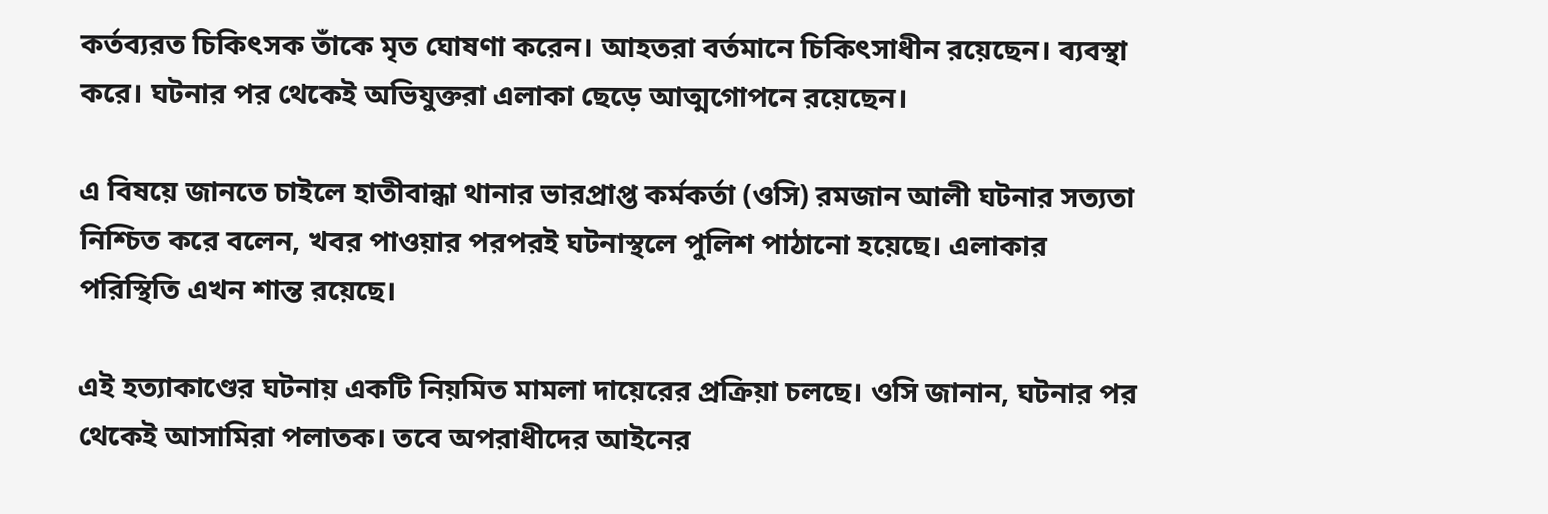কর্তব্যরত চিকিৎসক তাঁকে মৃত ঘোষণা করেন। আহতরা বর্তমানে চিকিৎসাধীন রয়েছেন। ব্যবস্থা করে। ঘটনার পর থেকেই অভিযুক্তরা এলাকা ছেড়ে আত্মগোপনে রয়েছেন।

এ বিষয়ে জানতে চাইলে হাতীবান্ধা থানার ভারপ্রাপ্ত কর্মকর্তা (ওসি) রমজান আলী ঘটনার সত্যতা নিশ্চিত করে বলেন, খবর পাওয়ার পরপরই ঘটনাস্থলে পুলিশ পাঠানো হয়েছে। এলাকার পরিস্থিতি এখন শান্ত রয়েছে।

এই হত্যাকাণ্ডের ঘটনায় একটি নিয়মিত মামলা দায়েরের প্রক্রিয়া চলছে। ওসি জানান, ঘটনার পর থেকেই আসামিরা পলাতক। তবে অপরাধীদের আইনের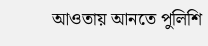আওতায় আনতে পুলিশি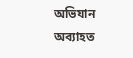অভিযান অব্যাহত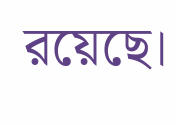রয়েছে।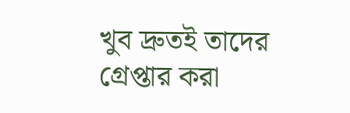খুব দ্রুতই তাদের গ্রেপ্তার করা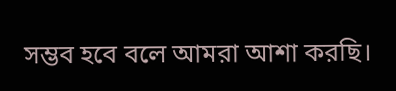সম্ভব হবে বলে আমরা আশা করছি।